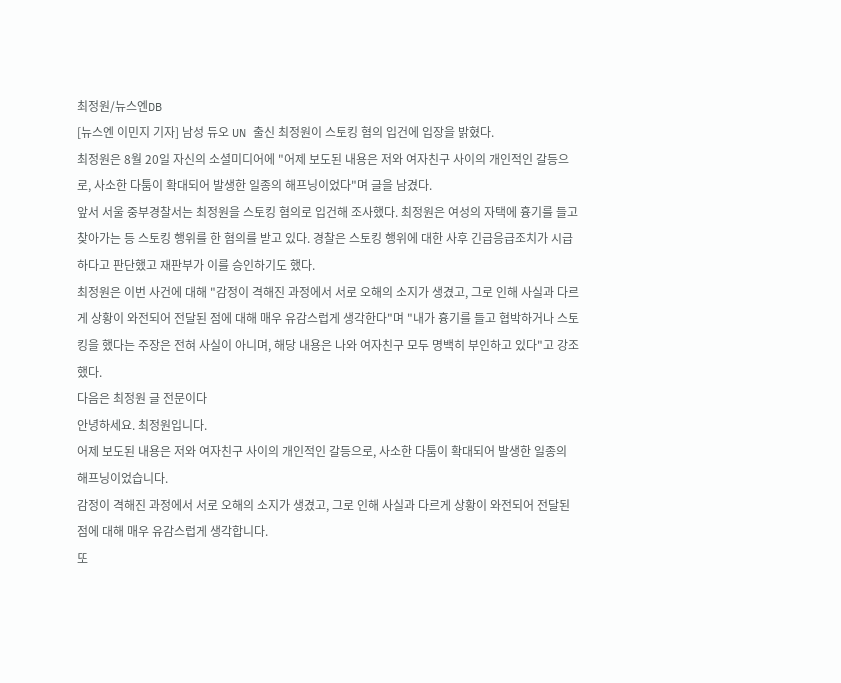최정원/뉴스엔DB
[뉴스엔 이민지 기자] 남성 듀오 UN 출신 최정원이 스토킹 혐의 입건에 입장을 밝혔다.
최정원은 8월 20일 자신의 소셜미디어에 "어제 보도된 내용은 저와 여자친구 사이의 개인적인 갈등으로, 사소한 다툼이 확대되어 발생한 일종의 해프닝이었다"며 글을 남겼다.
앞서 서울 중부경찰서는 최정원을 스토킹 혐의로 입건해 조사했다. 최정원은 여성의 자택에 흉기를 들고 찾아가는 등 스토킹 행위를 한 혐의를 받고 있다. 경찰은 스토킹 행위에 대한 사후 긴급응급조치가 시급하다고 판단했고 재판부가 이를 승인하기도 했다.
최정원은 이번 사건에 대해 "감정이 격해진 과정에서 서로 오해의 소지가 생겼고, 그로 인해 사실과 다르게 상황이 와전되어 전달된 점에 대해 매우 유감스럽게 생각한다"며 "내가 흉기를 들고 협박하거나 스토킹을 했다는 주장은 전혀 사실이 아니며, 해당 내용은 나와 여자친구 모두 명백히 부인하고 있다"고 강조했다.
다음은 최정원 글 전문이다
안녕하세요. 최정원입니다.
어제 보도된 내용은 저와 여자친구 사이의 개인적인 갈등으로, 사소한 다툼이 확대되어 발생한 일종의 해프닝이었습니다.
감정이 격해진 과정에서 서로 오해의 소지가 생겼고, 그로 인해 사실과 다르게 상황이 와전되어 전달된 점에 대해 매우 유감스럽게 생각합니다.
또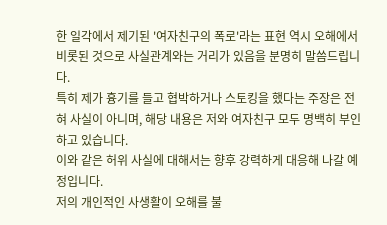한 일각에서 제기된 '여자친구의 폭로'라는 표현 역시 오해에서 비롯된 것으로 사실관계와는 거리가 있음을 분명히 말씀드립니다.
특히 제가 흉기를 들고 협박하거나 스토킹을 했다는 주장은 전혀 사실이 아니며, 해당 내용은 저와 여자친구 모두 명백히 부인하고 있습니다.
이와 같은 허위 사실에 대해서는 향후 강력하게 대응해 나갈 예정입니다.
저의 개인적인 사생활이 오해를 불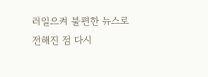러일으켜 불편한 뉴스로 전해진 점 다시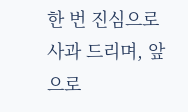한 번 진심으로 사과 드리며, 앞으로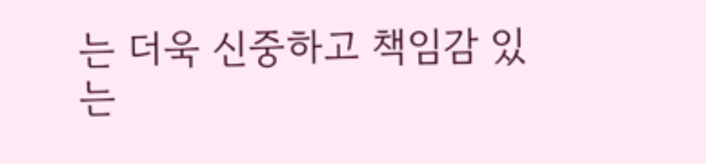는 더욱 신중하고 책임감 있는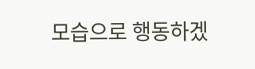모습으로 행동하겠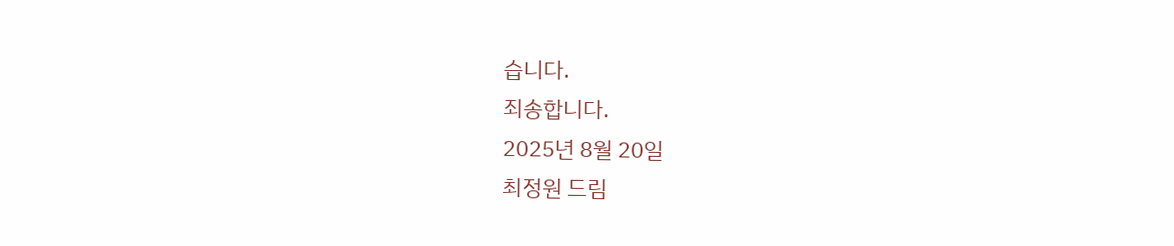습니다.
죄송합니다.
2025년 8월 20일
최정원 드림